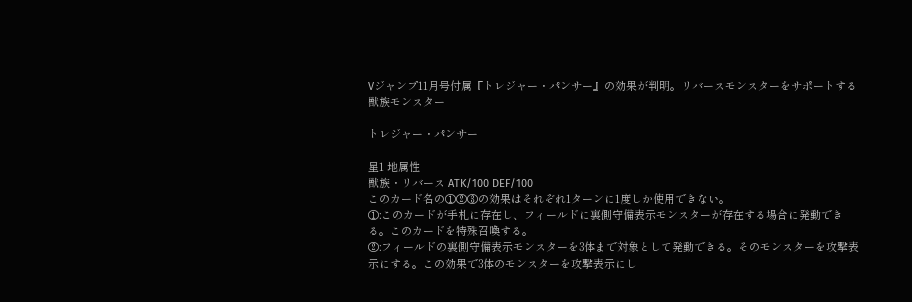Vジャンプ11月号付属『トレジャー・パンサー』の効果が判明。リバースモンスターをサポートする獣族モンスター

トレジャー・パンサー

星1 地属性
獣族・リバース ATK/100 DEF/100
このカード名の①②③の効果はそれぞれ1ターンに1度しか使用できない。
①:このカードが手札に存在し、フィールドに裏側守備表示モンスターが存在する場合に発動できる。このカードを特殊召喚する。
②:フィールドの裏側守備表示モンスターを3体まで対象として発動できる。そのモンスターを攻撃表示にする。この効果で3体のモンスターを攻撃表示にし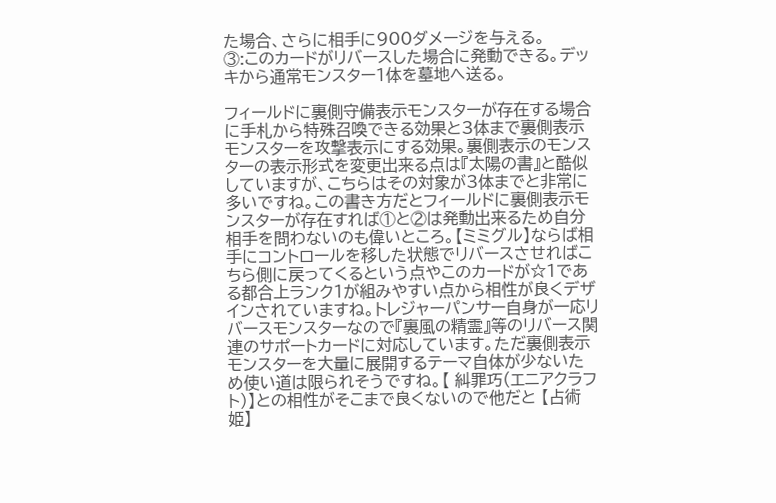た場合、さらに相手に900ダメージを与える。
③:このカードがリバースした場合に発動できる。デッキから通常モンスター1体を墓地へ送る。

フィールドに裏側守備表示モンスターが存在する場合に手札から特殊召喚できる効果と3体まで裏側表示モンスターを攻撃表示にする効果。裏側表示のモンスターの表示形式を変更出来る点は『太陽の書』と酷似していますが、こちらはその対象が3体までと非常に多いですね。この書き方だとフィールドに裏側表示モンスターが存在すれば①と②は発動出来るため自分相手を問わないのも偉いところ。【ミミグル】ならば相手にコントロールを移した状態でリバースさせればこちら側に戻ってくるという点やこのカードが☆1である都合上ランク1が組みやすい点から相性が良くデザインされていますね。トレジャーパンサー自身が一応リバースモンスターなので『裏風の精霊』等のリバース関連のサポートカードに対応しています。ただ裏側表示モンスターを大量に展開するテーマ自体が少ないため使い道は限られそうですね。【 糾罪巧(エニアクラフト)】との相性がそこまで良くないので他だと 【占術姫】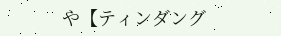や【ティンダング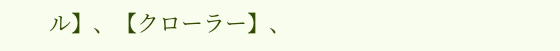ル】、【クローラー】、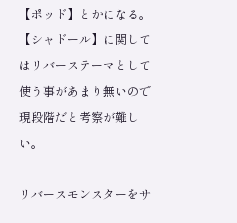【ポッド】とかになる。【シャドール】に関してはリバーステーマとして使う事があまり無いので現段階だと考察が難しい。

リバースモンスターをサ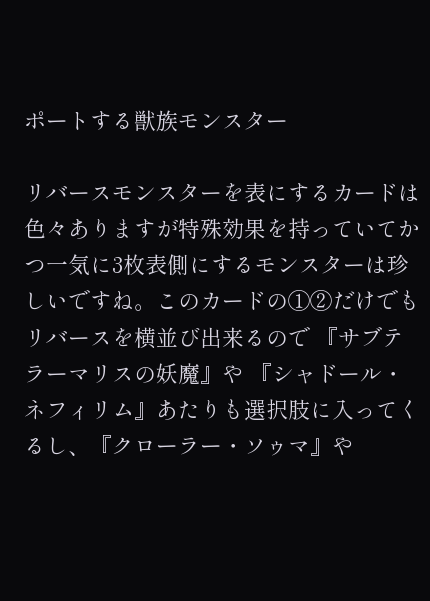ポートする獣族モンスター

リバースモンスターを表にするカードは色々ありますが特殊効果を持っていてかつ一気に3枚表側にするモンスターは珍しいですね。このカードの①②だけでもリバースを横並び出来るので 『サブテラーマリスの妖魔』や 『シャドール・ネフィリム』あたりも選択肢に入ってくるし、『クローラー・ソゥマ』や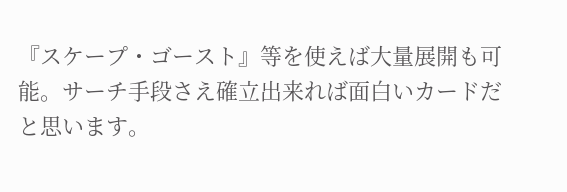『スケープ・ゴースト』等を使えば大量展開も可能。サーチ手段さえ確立出来れば面白いカードだと思います。